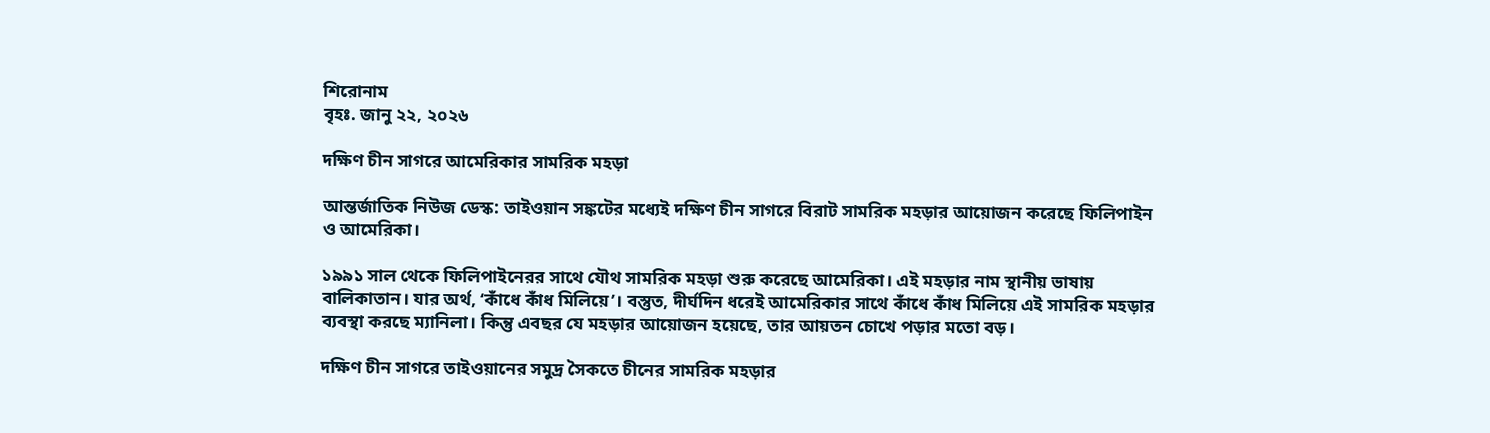শিরোনাম
বৃহঃ. জানু ২২, ২০২৬

দক্ষিণ চীন সাগরে আমেরিকার সামরিক মহড়া

আন্তর্জাতিক নিউজ ডেস্ক: তাইওয়ান সঙ্কটের মধ্যেই দক্ষিণ চীন সাগরে বিরাট সামরিক মহড়ার আয়োজন করেছে ফিলিপাইন ও আমেরিকা।

১৯৯১ সাল থেকে ফিলিপাইনেরর সাথে যৌথ সামরিক মহড়া শুরু করেছে আমেরিকা। এই মহড়ার নাম স্থানীয় ভাষায় বালিকাতান। যার অর্থ, ‘কাঁধে কাঁধ মিলিয়ে’। বস্তুত, দীর্ঘদিন ধরেই আমেরিকার সাথে কাঁধে কাঁধ মিলিয়ে এই সামরিক মহড়ার ব্যবস্থা করছে ম্যানিলা। কিন্তু এবছর যে মহড়ার আয়োজন হয়েছে, তার আয়তন চোখে পড়ার মতো বড়।

দক্ষিণ চীন সাগরে তাইওয়ানের সমুদ্র সৈকতে চীনের সামরিক মহড়ার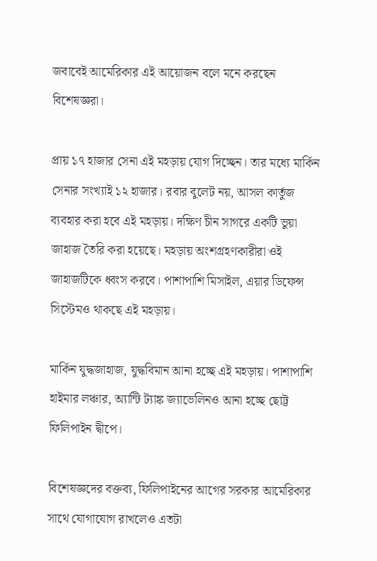জবাবেই আমেরিকার এই আয়োজন বলে মনে করছেন বিশেষজ্ঞরা।

প্রায় ১৭ হাজার সেনা এই মহড়ায় যোগ দিচ্ছেন। তার মধ্যে মার্কিন সেনার সংখ্যাই ১২ হাজার। রবার বুলেট নয়, আসল কার্তুজ ব্যবহার করা হবে এই মহড়ায়। দক্ষিণ চীন সাগরে একটি ভুয়া জাহাজ তৈরি করা হয়েছে। মহড়ায় অংশগ্রহণকারীরা ওই জাহাজটিকে ধ্বংস করবে। পাশাপাশি মিসাইল, এয়ার ডিফেন্স সিস্টেমও থাকছে এই মহড়ায়।

মার্কিন যুদ্ধজাহাজ, যুদ্ধবিমান আনা হচ্ছে এই মহড়ায়। পাশাপাশি হাইমার লঞ্চার, অ্যান্টি ট্যাঙ্ক জ্যাভেলিনও আনা হচ্ছে ছোট্ট ফিলিপাইন দ্বীপে।

বিশেষজ্ঞদের বক্তব্য, ফিলিপাইনের আগের সরকার আমেরিকার সাথে যোগাযোগ রাখলেও এতটা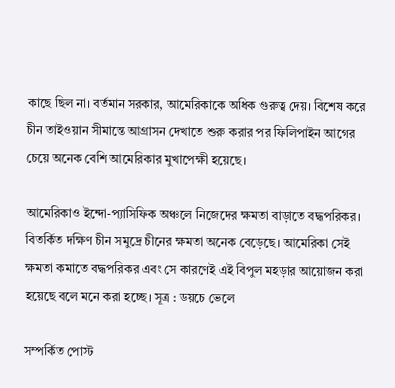কাছে ছিল না। বর্তমান সরকার, আমেরিকাকে অধিক গুরুত্ব দেয়। বিশেষ করে চীন তাইওয়ান সীমান্তে আগ্রাসন দেখাতে শুরু করার পর ফিলিপাইন আগের চেয়ে অনেক বেশি আমেরিকার মুখাপেক্ষী হয়েছে।

আমেরিকাও ইন্দো-প্যাসিফিক অঞ্চলে নিজেদের ক্ষমতা বাড়াতে বদ্ধপরিকর। বিতর্কিত দক্ষিণ চীন সমুদ্রে চীনের ক্ষমতা অনেক বেড়েছে। আমেরিকা সেই ক্ষমতা কমাতে বদ্ধপরিকর এবং সে কারণেই এই বিপুল মহড়ার আয়োজন করা হয়েছে বলে মনে করা হচ্ছে। সূত্র : ডয়চে ভেলে

সম্পর্কিত পোস্ট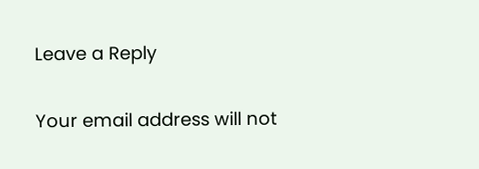Leave a Reply

Your email address will not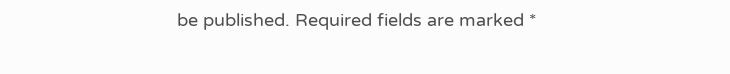be published. Required fields are marked *